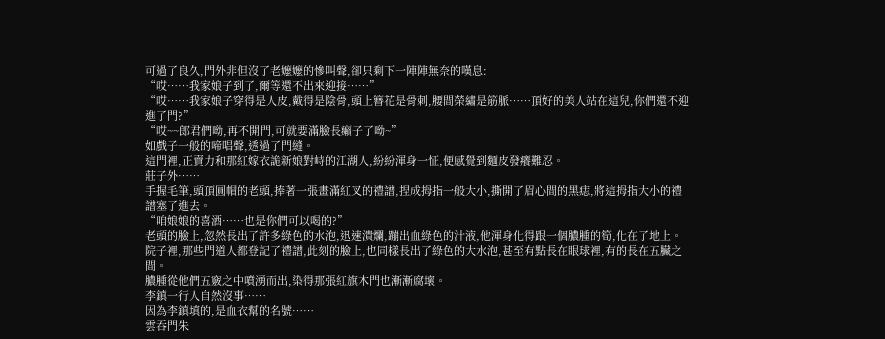可過了良久,門外非但沒了老嬤嬤的慘叫聲,卻只剩下一陣陣無奈的嘆息:
“哎……我家娘子到了,爾等還不出來迎接……”
“哎……我家娘子穿得是人皮,戴得是陰骨,頭上簪花是骨刺,腰間榮繡是筋脈……頂好的美人站在這兒,你們還不迎進了門?”
“哎~~郎君們呦,再不開門,可就要滿臉長癩子了呦~”
如戲子一般的啼唱聲,透過了門縫。
這門裡,正賣力和那紅嫁衣詭新娘對峙的江湖人,紛紛渾身一怔,便感覺到麵皮發癢難忍。
莊子外……
手握毛筆,頭頂圓帽的老頭,捧著一張畫滿紅叉的禮譜,捏成拇指一般大小,撕開了眉心間的黑痣,將這拇指大小的禮譜塞了進去。
“咱娘娘的喜酒……也是你們可以喝的?”
老頭的臉上,忽然長出了許多綠色的水泡,迅速潰爛,蹦出血綠色的汁液,他渾身化得跟一個膿腫的筍,化在了地上。
院子裡,那些門道人都登記了禮譜,此刻的臉上,也同樣長出了綠色的大水泡,甚至有點長在眼球裡,有的長在五臟之間。
膿腫從他們五竅之中噴湧而出,染得那張紅旗木門也漸漸腐壞。
李鎮一行人自然沒事……
因為李鎮填的,是血衣幫的名號……
雲吞門朱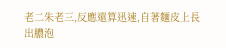老二朱老三,反應還算迅速,自著麵皮上長出膿泡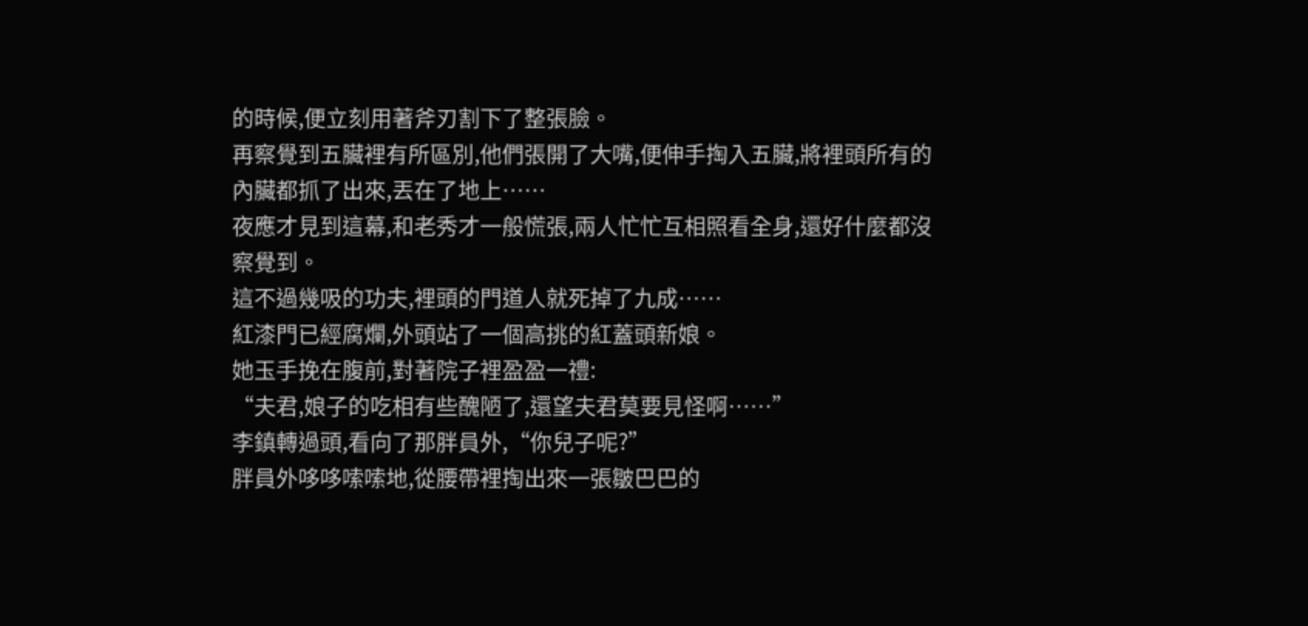的時候,便立刻用著斧刃割下了整張臉。
再察覺到五臟裡有所區別,他們張開了大嘴,便伸手掏入五臟,將裡頭所有的內臟都抓了出來,丟在了地上……
夜應才見到這幕,和老秀才一般慌張,兩人忙忙互相照看全身,還好什麼都沒察覺到。
這不過幾吸的功夫,裡頭的門道人就死掉了九成……
紅漆門已經腐爛,外頭站了一個高挑的紅蓋頭新娘。
她玉手挽在腹前,對著院子裡盈盈一禮:
“夫君,娘子的吃相有些醜陋了,還望夫君莫要見怪啊……”
李鎮轉過頭,看向了那胖員外,“你兒子呢?”
胖員外哆哆嗦嗦地,從腰帶裡掏出來一張皺巴巴的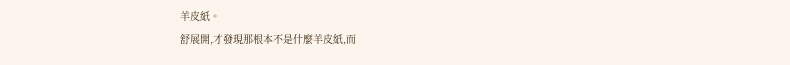羊皮紙。
舒展開,才發現那根本不是什麼羊皮紙,而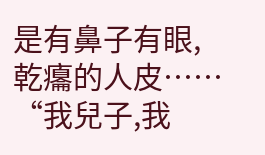是有鼻子有眼,乾癟的人皮……
“我兒子,我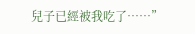兒子已經被我吃了……”